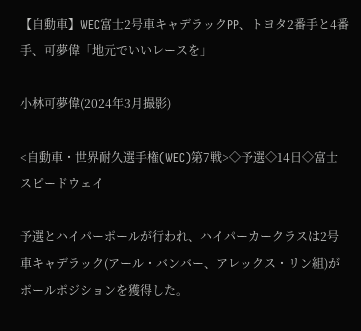【自動車】WEC富士2号車キャデラックPP、トヨタ2番手と4番手、可夢偉「地元でいいレースを」

小林可夢偉(2024年3月撮影)

<自動車・世界耐久選手権(WEC)第7戦>◇予選◇14日◇富士スピードウェイ

予選とハイパーポールが行われ、ハイパーカークラスは2号車キャデラック(アール・バンバー、アレックス・リン組)がポールポジションを獲得した。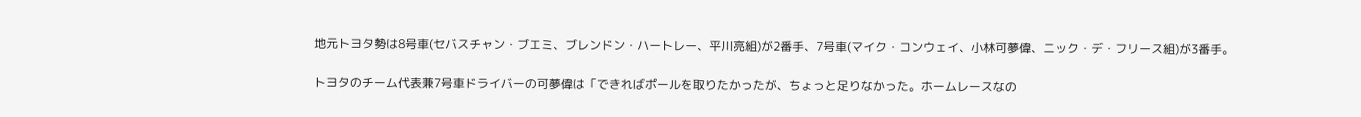地元トヨタ勢は8号車(セバスチャン・ブエミ、ブレンドン・ハートレー、平川亮組)が2番手、7号車(マイク・コンウェイ、小林可夢偉、ニック・デ・フリース組)が3番手。

トヨタのチーム代表兼7号車ドライバーの可夢偉は「できればポールを取りたかったが、ちょっと足りなかった。ホームレースなの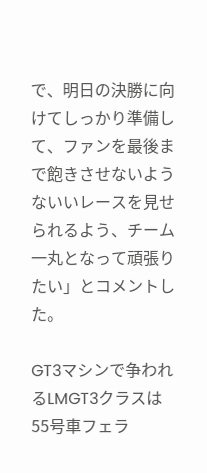で、明日の決勝に向けてしっかり準備して、ファンを最後まで飽きさせないようないいレースを見せられるよう、チーム一丸となって頑張りたい」とコメントした。

GT3マシンで争われるLMGT3クラスは55号車フェラ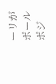ーリがポールポジ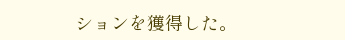ションを獲得した。